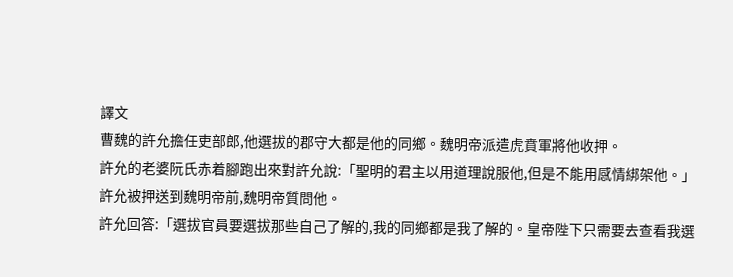譯文
曹魏的許允擔任吏部郎,他選拔的郡守大都是他的同鄉。魏明帝派遣虎賁軍將他收押。
許允的老婆阮氏赤着腳跑出來對許允說:「聖明的君主以用道理說服他,但是不能用感情綁架他。」
許允被押送到魏明帝前,魏明帝質問他。
許允回答:「選拔官員要選拔那些自己了解的,我的同鄉都是我了解的。皇帝陛下只需要去查看我選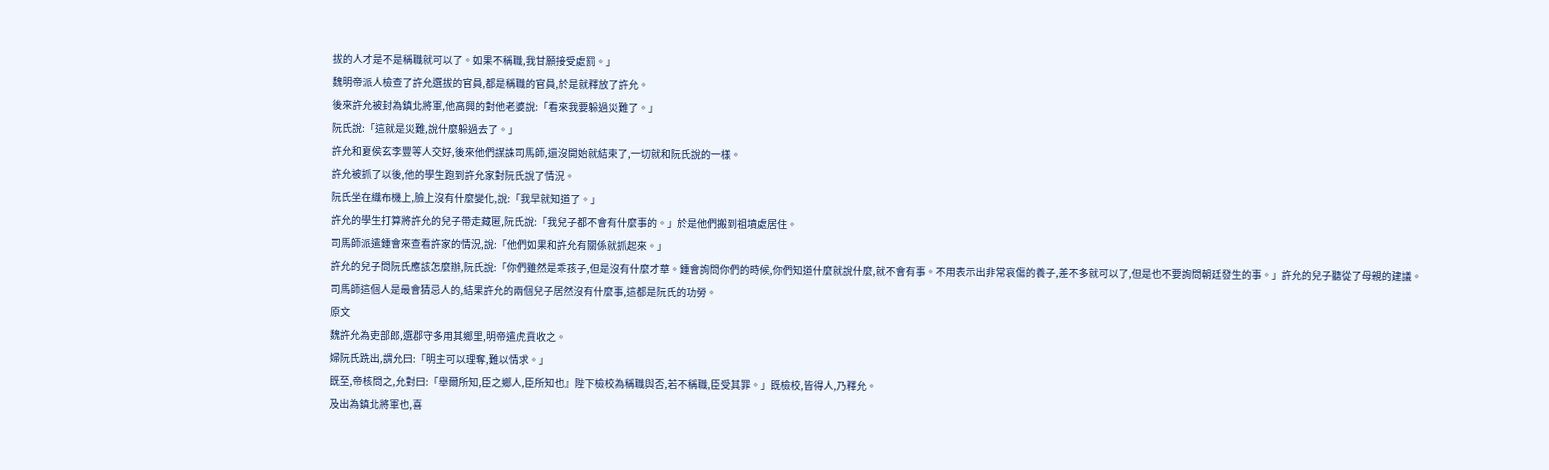拔的人才是不是稱職就可以了。如果不稱職,我甘願接受處罰。」
魏明帝派人檢查了許允選拔的官員,都是稱職的官員,於是就釋放了許允。
後來許允被封為鎮北將軍,他高興的對他老婆說:「看來我要躲過災難了。」
阮氏說:「這就是災難,說什麼躲過去了。」
許允和夏侯玄李豐等人交好,後來他們謀誅司馬師,還沒開始就結束了,一切就和阮氏說的一樣。
許允被抓了以後,他的學生跑到許允家對阮氏說了情況。
阮氏坐在織布機上,臉上沒有什麼變化,說:「我早就知道了。」
許允的學生打算將許允的兒子帶走藏匿,阮氏說:「我兒子都不會有什麼事的。」於是他們搬到祖墳處居住。
司馬師派遣鍾會來查看許家的情況,說:「他們如果和許允有關係就抓起來。」
許允的兒子問阮氏應該怎麼辦,阮氏說:「你們雖然是乖孩子,但是沒有什麼才華。鍾會詢問你們的時候,你們知道什麼就說什麼,就不會有事。不用表示出非常哀傷的養子,差不多就可以了,但是也不要詢問朝廷發生的事。」許允的兒子聽從了母親的建議。
司馬師這個人是最會猜忌人的,結果許允的兩個兒子居然沒有什麼事,這都是阮氏的功勞。
原文
魏許允為吏部郎,選郡守多用其鄉里,明帝遣虎賁收之。
婦阮氏跣出,謂允曰:「明主可以理奪,難以情求。」
既至,帝核問之,允對曰:「舉爾所知,臣之鄉人,臣所知也』陛下檢校為稱職與否,若不稱職,臣受其罪。」既檢校,皆得人,乃釋允。
及出為鎮北將軍也,喜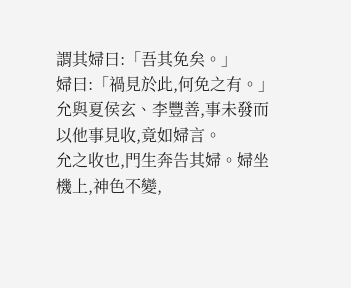謂其婦曰:「吾其免矣。」
婦曰:「禍見於此,何免之有。」
允與夏侯玄、李豐善,事未發而以他事見收,竟如婦言。
允之收也,門生奔告其婦。婦坐機上,神色不變,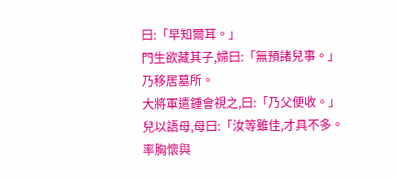曰:「早知爾耳。」
門生欲藏其子,婦曰:「無預諸兒事。」乃移居墓所。
大將軍遣鍾會視之,曰:「乃父便收。」
兒以語母,母曰:「汝等雖佳,才具不多。率胸懷與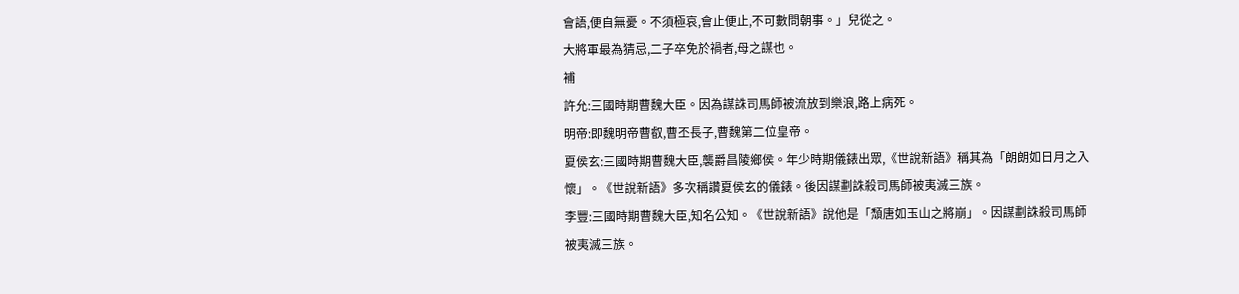會語,便自無憂。不須極哀,會止便止,不可數問朝事。」兒從之。
大將軍最為猜忌,二子卒免於禍者,母之謀也。
補
許允:三國時期曹魏大臣。因為謀誅司馬師被流放到樂浪,路上病死。
明帝:即魏明帝曹叡,曹丕長子,曹魏第二位皇帝。
夏侯玄:三國時期曹魏大臣,襲爵昌陵鄉侯。年少時期儀錶出眾,《世說新語》稱其為「朗朗如日月之入懷」。《世說新語》多次稱讚夏侯玄的儀錶。後因謀劃誅殺司馬師被夷滅三族。
李豐:三國時期曹魏大臣,知名公知。《世說新語》說他是「頹唐如玉山之將崩」。因謀劃誅殺司馬師被夷滅三族。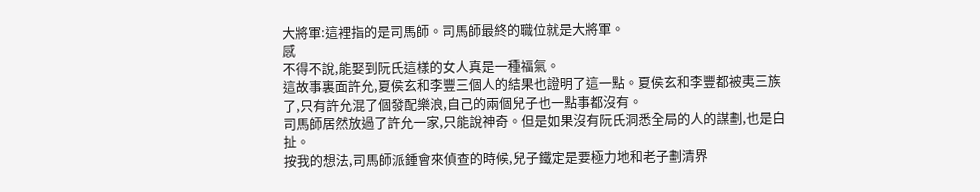大將軍:這裡指的是司馬師。司馬師最終的職位就是大將軍。
感
不得不說,能娶到阮氏這樣的女人真是一種福氣。
這故事裏面許允,夏侯玄和李豐三個人的結果也證明了這一點。夏侯玄和李豐都被夷三族了,只有許允混了個發配樂浪,自己的兩個兒子也一點事都沒有。
司馬師居然放過了許允一家,只能說神奇。但是如果沒有阮氏洞悉全局的人的謀劃,也是白扯。
按我的想法,司馬師派鍾會來偵查的時候,兒子鐵定是要極力地和老子劃清界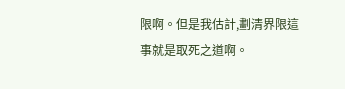限啊。但是我估計,劃清界限這事就是取死之道啊。